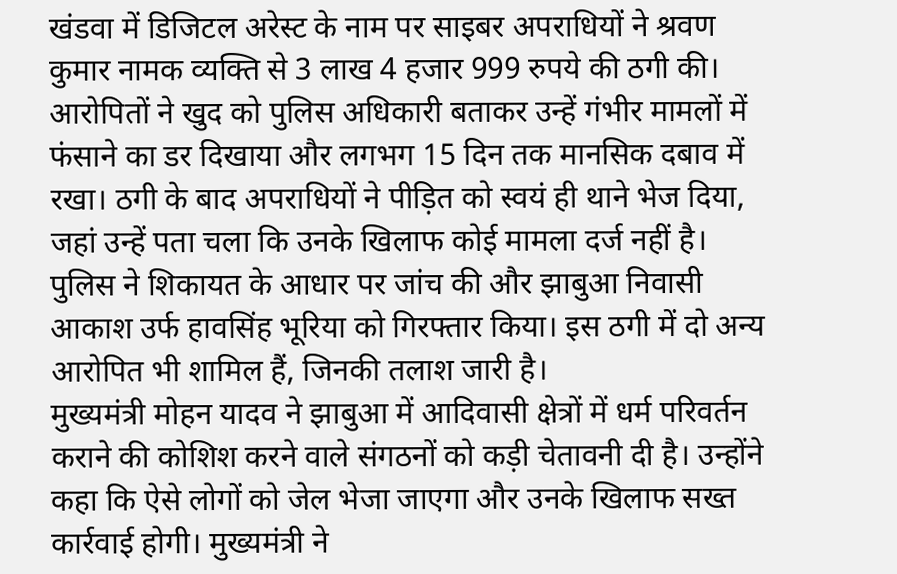खंडवा में डिजिटल अरेस्ट के नाम पर साइबर अपराधियों ने श्रवण कुमार नामक व्यक्ति से 3 लाख 4 हजार 999 रुपये की ठगी की। आरोपितों ने खुद को पुलिस अधिकारी बताकर उन्हें गंभीर मामलों में फंसाने का डर दिखाया और लगभग 15 दिन तक मानसिक दबाव में रखा। ठगी के बाद अपराधियों ने पीड़ित को स्वयं ही थाने भेज दिया, जहां उन्हें पता चला कि उनके खिलाफ कोई मामला दर्ज नहीं है। पुलिस ने शिकायत के आधार पर जांच की और झाबुआ निवासी आकाश उर्फ हावसिंह भूरिया को गिरफ्तार किया। इस ठगी में दो अन्य आरोपित भी शामिल हैं, जिनकी तलाश जारी है।
मुख्यमंत्री मोहन यादव ने झाबुआ में आदिवासी क्षेत्रों में धर्म परिवर्तन कराने की कोशिश करने वाले संगठनों को कड़ी चेतावनी दी है। उन्होंने कहा कि ऐसे लोगों को जेल भेजा जाएगा और उनके खिलाफ सख्त कार्रवाई होगी। मुख्यमंत्री ने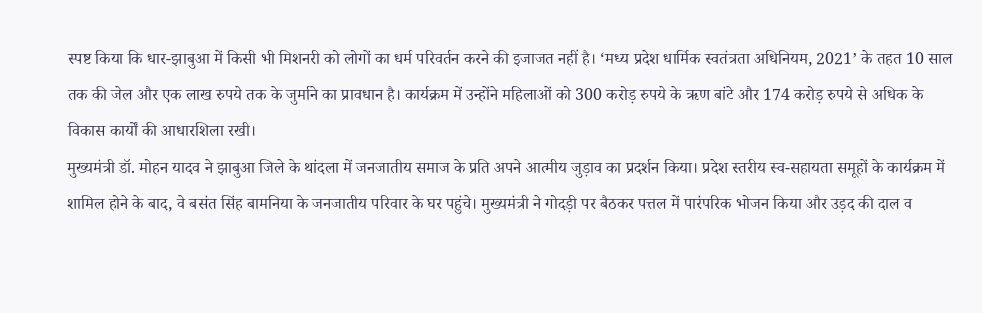स्पष्ट किया कि धार-झाबुआ में किसी भी मिशनरी को लोगों का धर्म परिवर्तन करने की इजाजत नहीं है। ‘मध्य प्रदेश धार्मिक स्वतंत्रता अधिनियम, 2021’ के तहत 10 साल तक की जेल और एक लाख रुपये तक के जुर्माने का प्रावधान है। कार्यक्रम में उन्होंने महिलाओं को 300 करोड़ रुपये के ऋण बांटे और 174 करोड़ रुपये से अधिक के विकास कार्यों की आधारशिला रखी।
मुख्यमंत्री डॉ. मोहन यादव ने झाबुआ जिले के थांदला में जनजातीय समाज के प्रति अपने आत्मीय जुड़ाव का प्रदर्शन किया। प्रदेश स्तरीय स्व-सहायता समूहों के कार्यक्रम में शामिल होने के बाद, वे बसंत सिंह बामनिया के जनजातीय परिवार के घर पहुंचे। मुख्यमंत्री ने गोदड़ी पर बैठकर पत्तल में पारंपरिक भोजन किया और उड़द की दाल व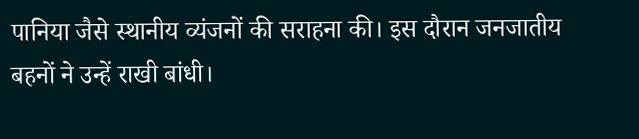पानिया जैसे स्थानीय व्यंजनों की सराहना की। इस दौरान जनजातीय बहनों ने उन्हें राखी बांधी।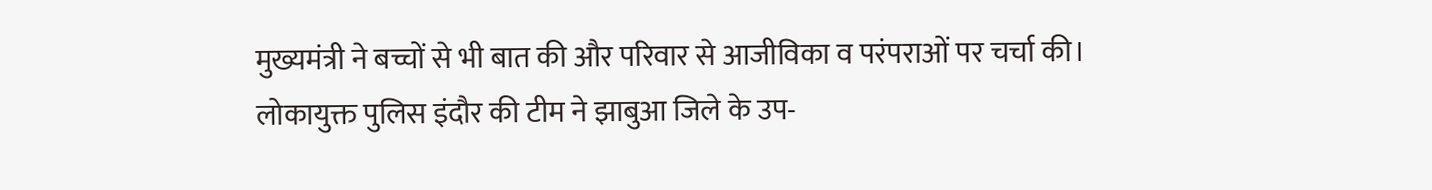मुख्यमंत्री ने बच्चों से भी बात की और परिवार से आजीविका व परंपराओं पर चर्चा की।
लोकायुक्त पुलिस इंदौर की टीम ने झाबुआ जिले के उप-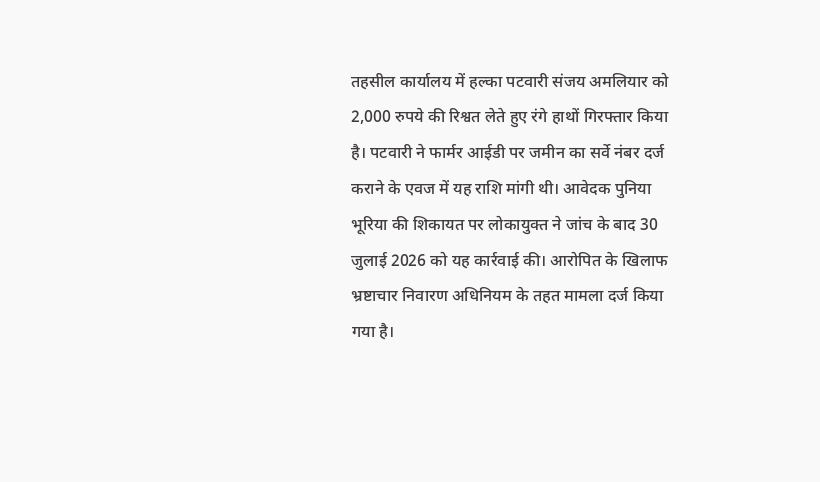तहसील कार्यालय में हल्का पटवारी संजय अमलियार को 2,000 रुपये की रिश्वत लेते हुए रंगे हाथों गिरफ्तार किया है। पटवारी ने फार्मर आईडी पर जमीन का सर्वे नंबर दर्ज कराने के एवज में यह राशि मांगी थी। आवेदक पुनिया भूरिया की शिकायत पर लोकायुक्त ने जांच के बाद 30 जुलाई 2026 को यह कार्रवाई की। आरोपित के खिलाफ भ्रष्टाचार निवारण अधिनियम के तहत मामला दर्ज किया गया है।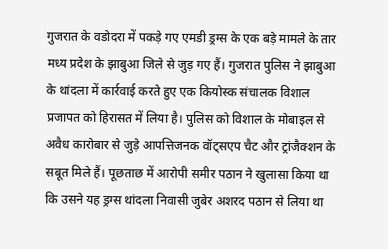गुजरात के वडोदरा में पकड़े गए एमडी ड्रग्स के एक बड़े मामले के तार मध्य प्रदेश के झाबुआ जिले से जुड़ गए हैं। गुजरात पुलिस ने झाबुआ के थांदला में कार्रवाई करते हुए एक कियोस्क संचालक विशाल प्रजापत को हिरासत में लिया है। पुलिस को विशाल के मोबाइल से अवैध कारोबार से जुड़े आपत्तिजनक वॉट्सएप चैट और ट्रांजैक्शन के सबूत मिले हैं। पूछताछ में आरोपी समीर पठान ने खुलासा किया था कि उसने यह ड्रग्स थांदला निवासी जुबेर अशरद पठान से लिया था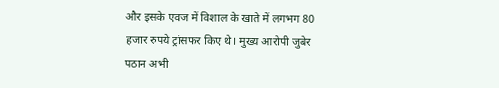और इसके एवज में विशाल के खाते में लगभग 80 हजार रुपये ट्रांसफर किए थे। मुख्य आरोपी जुबेर पठान अभी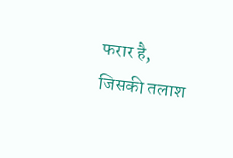फरार है, जिसकी तलाश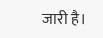जारी है।